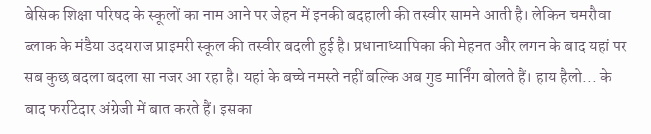बेसिक शिक्षा परिषद के स्कूलों का नाम आने पर जेहन में इनकी बदहाली की तस्वीर सामने आती है। लेकिन चमरौवा ब्लाक के मंडैया उदयराज प्राइमरी स्कूल की तस्वीर बदली हुई है। प्रधानाध्यापिका की मेहनत और लगन के बाद यहां पर सब कुछ बदला बदला सा नजर आ रहा है। यहां के बच्चे नमस्ते नहीं बल्कि अब गुड मार्निंग बोलते हैं। हाय हैलो... के बाद फर्राटेदार अंग्रेजी में बात करते हैं। इसका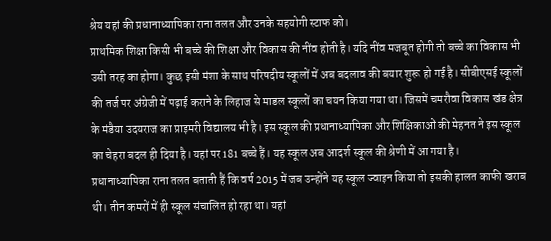श्रेय यहां की प्रधानाध्यापिका राना तलत और उनके सहयोगी स्टाफ को।
प्राथमिक शिक्षा किसी भी बच्चे की शिक्षा और विकास की नींव होती है। यदि नींव मजबूत होगी तो बच्चे का विकास भी उसी तरह का होगा। कुछ इसी मंशा के साथ परिषदीय स्कूलों में अब बदलाव की बयार शुरू हो गई है। सीबीएसई स्कूलों की तर्ज पर अंग्रेजी में पढ़ाई कराने के लिहाज से माडल स्कूलों का चयन किया गया था। जिसमें चमरौवा विकास खंड क्षेत्र के मंडैया उदयराज का प्राइमरी विद्यालय भी है। इस स्कूल की प्रधानाध्यापिका और शिक्षिकाओं की मेहनत ने इस स्कूल का चेहरा बदल ही दिया है। यहां पर 181 बच्चे हैं। यह स्कूल अब आदर्श स्कूल की श्रेणी में आ गया है।
प्रधानाध्यापिका राना तलत बताती हैं कि वर्ष 2015 में जब उन्होंने यह स्कूल ज्वाइन किया तो इसकी हालत काफी खराब थी। तीन कमरों में ही स्कूल संचालित हो रहा था। यहां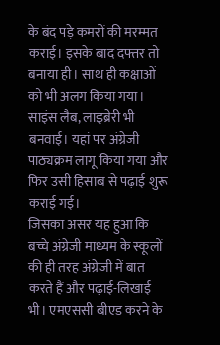के बंद पड़े कमरों की मरम्मत कराई। इसके बाद दफ्तर तो बनाया ही। साथ ही कक्षाओं को भी अलग किया गया। साइंस लैब, लाइब्रेरी भी बनवाई। यहां पर अंग्रेजी पाठ्यक्रम लागू किया गया और फिर उसी हिसाब से पढ़ाई शुरू कराई गई।
जिसका असर यह हुआ कि बच्चे अंग्रेजी माध्यम के स्कूलों की ही तरह अंग्रेजी में बात करते हैं और पढ़ाई-लिखाई भी। एमएससी बीएड करने के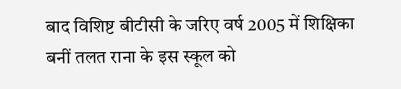बाद विशिष्ट बीटीसी के जरिए वर्ष 2005 में शिक्षिका बनीं तलत राना के इस स्कूल को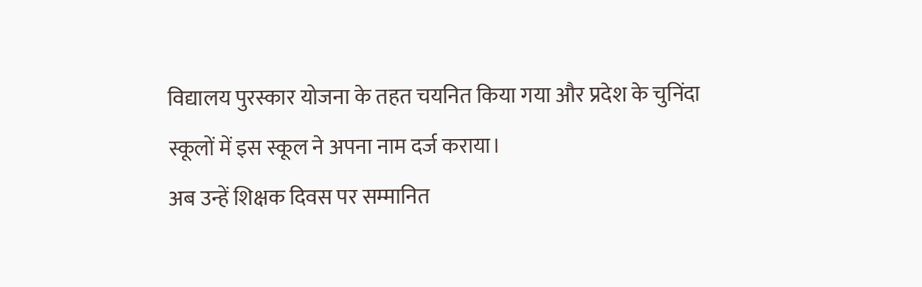विद्यालय पुरस्कार योजना के तहत चयनित किया गया और प्रदेश के चुनिंदा स्कूलों में इस स्कूल ने अपना नाम दर्ज कराया।
अब उन्हें शिक्षक दिवस पर सम्मानित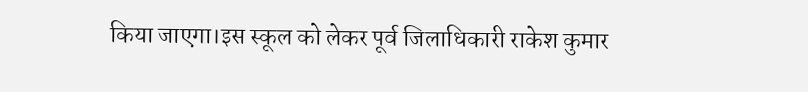किया जाएगा।इस स्कूल को लेकर पूर्व जिलाधिकारी राकेश कुमार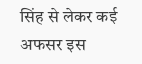सिंह से लेकर कई अफसर इस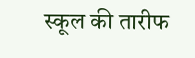स्कूल की तारीफ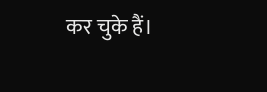कर चुके हैं।